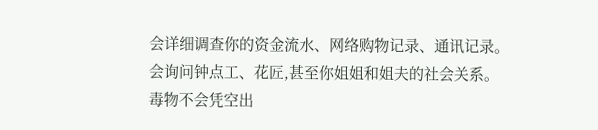会详细调查你的资金流水、网络购物记录、通讯记录。
会询问钟点工、花匠,甚至你姐姐和姐夫的社会关系。
毒物不会凭空出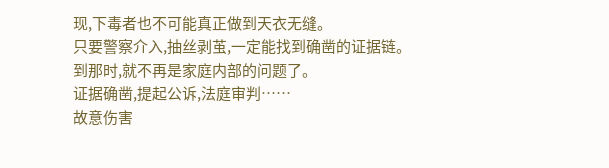现,下毒者也不可能真正做到天衣无缝。
只要警察介入,抽丝剥茧,一定能找到确凿的证据链。
到那时,就不再是家庭内部的问题了。
证据确凿,提起公诉,法庭审判……
故意伤害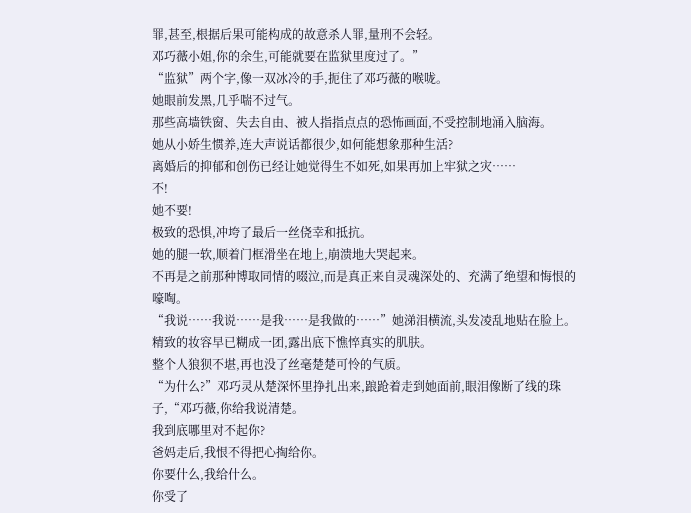罪,甚至,根据后果可能构成的故意杀人罪,量刑不会轻。
邓巧薇小姐,你的余生,可能就要在监狱里度过了。”
“监狱”两个字,像一双冰冷的手,扼住了邓巧薇的喉咙。
她眼前发黑,几乎喘不过气。
那些高墙铁窗、失去自由、被人指指点点的恐怖画面,不受控制地涌入脑海。
她从小娇生惯养,连大声说话都很少,如何能想象那种生活?
离婚后的抑郁和创伤已经让她觉得生不如死,如果再加上牢狱之灾……
不!
她不要!
极致的恐惧,冲垮了最后一丝侥幸和抵抗。
她的腿一软,顺着门框滑坐在地上,崩溃地大哭起来。
不再是之前那种博取同情的啜泣,而是真正来自灵魂深处的、充满了绝望和悔恨的嚎啕。
“我说……我说……是我……是我做的……”她涕泪横流,头发凌乱地贴在脸上。
精致的妆容早已糊成一团,露出底下憔悴真实的肌肤。
整个人狼狈不堪,再也没了丝毫楚楚可怜的气质。
“为什么?”邓巧灵从楚深怀里挣扎出来,踉跄着走到她面前,眼泪像断了线的珠子,“邓巧薇,你给我说清楚。
我到底哪里对不起你?
爸妈走后,我恨不得把心掏给你。
你要什么,我给什么。
你受了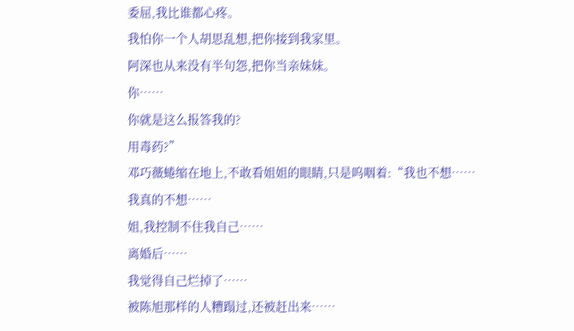委屈,我比谁都心疼。
我怕你一个人胡思乱想,把你接到我家里。
阿深也从来没有半句怨,把你当亲妹妹。
你……
你就是这么报答我的?
用毒药?”
邓巧薇蜷缩在地上,不敢看姐姐的眼睛,只是呜咽着:“我也不想……
我真的不想……
姐,我控制不住我自己……
离婚后……
我觉得自己烂掉了……
被陈旭那样的人糟蹋过,还被赶出来……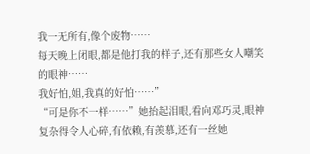我一无所有,像个废物……
每天晚上闭眼,都是他打我的样子,还有那些女人嘲笑的眼神……
我好怕,姐,我真的好怕……”
“可是你不一样……”她抬起泪眼,看向邓巧灵,眼神复杂得令人心碎,有依赖,有羡慕,还有一丝她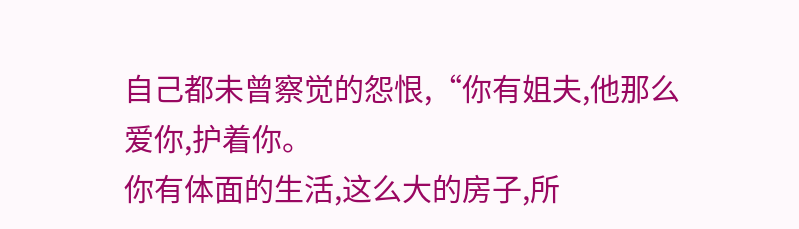自己都未曾察觉的怨恨,“你有姐夫,他那么爱你,护着你。
你有体面的生活,这么大的房子,所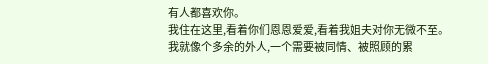有人都喜欢你。
我住在这里,看着你们恩恩爱爱,看着我姐夫对你无微不至。
我就像个多余的外人,一个需要被同情、被照顾的累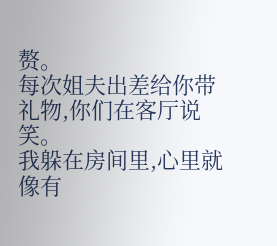赘。
每次姐夫出差给你带礼物,你们在客厅说笑。
我躲在房间里,心里就像有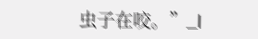虫子在咬。”_l